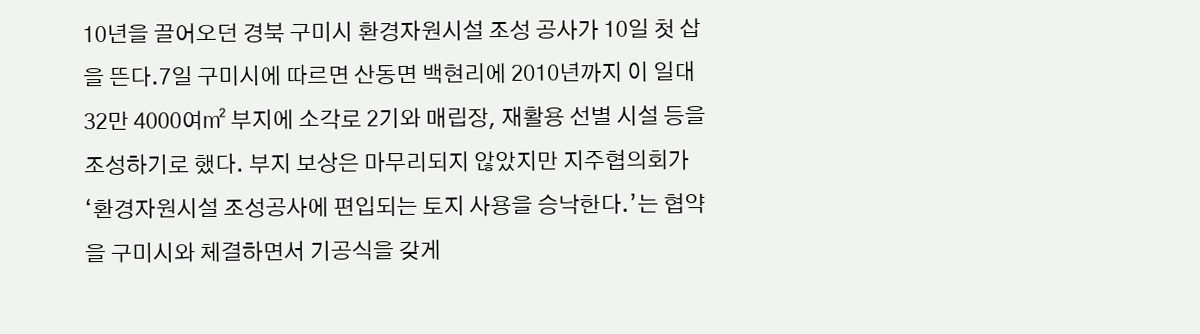10년을 끌어오던 경북 구미시 환경자원시설 조성 공사가 10일 첫 삽을 뜬다.7일 구미시에 따르면 산동면 백현리에 2010년까지 이 일대 32만 4000여㎡ 부지에 소각로 2기와 매립장, 재활용 선별 시설 등을 조성하기로 했다. 부지 보상은 마무리되지 않았지만 지주협의회가 ‘환경자원시설 조성공사에 편입되는 토지 사용을 승낙한다.’는 협약을 구미시와 체결하면서 기공식을 갖게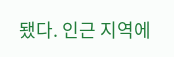됐다. 인근 지역에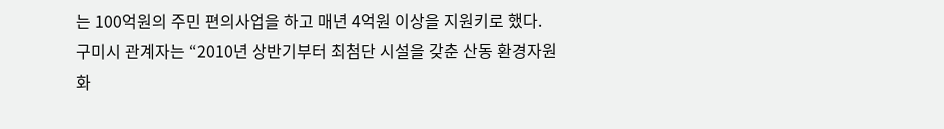는 100억원의 주민 편의사업을 하고 매년 4억원 이상을 지원키로 했다. 구미시 관계자는 “2010년 상반기부터 최첨단 시설을 갖춘 산동 환경자원화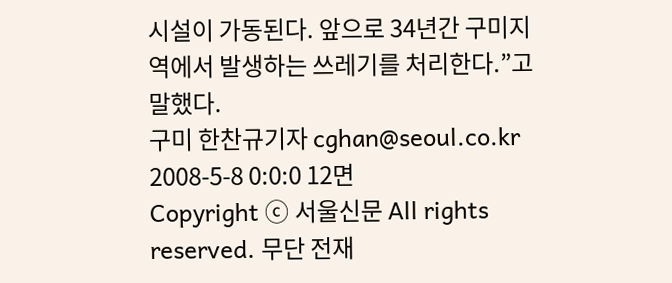시설이 가동된다. 앞으로 34년간 구미지역에서 발생하는 쓰레기를 처리한다.”고 말했다.
구미 한찬규기자 cghan@seoul.co.kr
2008-5-8 0:0:0 12면
Copyright ⓒ 서울신문 All rights reserved. 무단 전재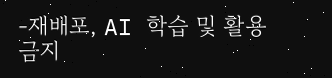-재배포, AI 학습 및 활용 금지